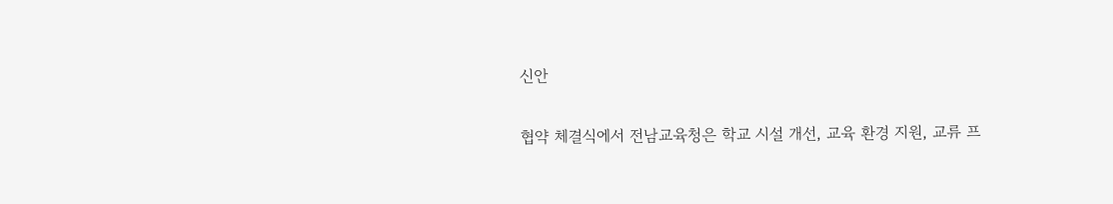신안

협약 체결식에서 전남교육청은 학교 시설 개선, 교육 환경 지원, 교류 프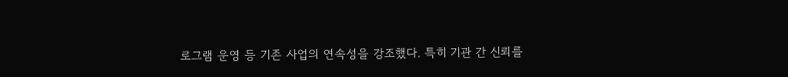로그램 운영 등 기존 사업의 연속성을 강조했다. 특히 기관 간 신뢰를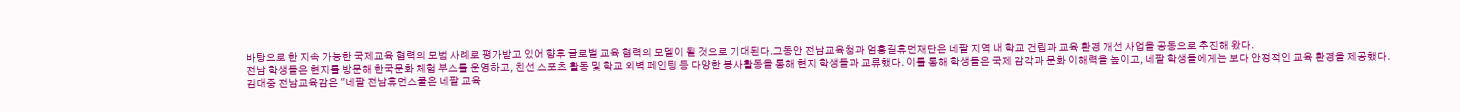바탕으로 한 지속 가능한 국제교육 협력의 모범 사례로 평가받고 있어 향후 글로벌 교육 협력의 모델이 될 것으로 기대된다.그동안 전남교육청과 엄홍길휴먼재단은 네팔 지역 내 학교 건립과 교육 환경 개선 사업을 공동으로 추진해 왔다.
전남 학생들은 현지를 방문해 한국문화 체험 부스를 운영하고, 친선 스포츠 활동 및 학교 외벽 페인팅 등 다양한 봉사활동을 통해 현지 학생들과 교류했다. 이를 통해 학생들은 국제 감각과 문화 이해력을 높이고, 네팔 학생들에게는 보다 안정적인 교육 환경을 제공했다.
김대중 전남교육감은 "네팔 전남휴먼스쿨은 네팔 교육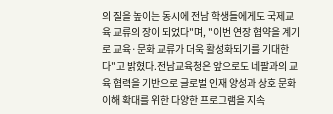의 질을 높이는 동시에 전남 학생들에게도 국제교육 교류의 장이 되었다"며, "이번 연장 협약을 계기로 교육·문화 교류가 더욱 활성화되기를 기대한다"고 밝혔다.전남교육청은 앞으로도 네팔과의 교육 협력을 기반으로 글로벌 인재 양성과 상호 문화 이해 확대를 위한 다양한 프로그램을 지속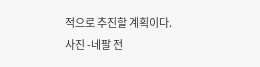적으로 추진할 계획이다.
사진 -네팔 전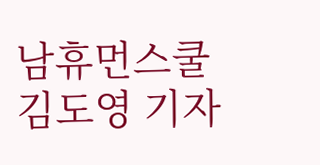남휴먼스쿨
김도영 기자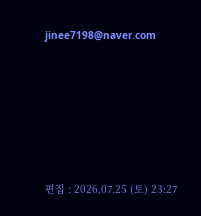jinee7198@naver.com






편집 : 2026.07.25 (토) 23:27